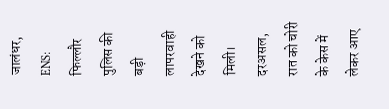जालंधर, ENS: फिल्लौर पुलिस की बड़ी लापरवाही देखने को मिली। दरअसल, रात को चोरी के केस में लेकर आए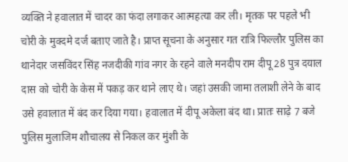व्यक्ति ने हवालात में चादर का फंदा लगाकर आत्महत्या कर ली। मृतक पर पहले भी चोरी के मुक्दमे दर्ज बताए जाते है। प्राप्त सूचना के अनुसार गत रात्रि फिल्लौर पुलिस का थानेदार जसविंदर सिंह नजदीकी गांव नगर के रहने वाले मनदीप राम दीपू 28 पुत्र दयाल दास को चोरी के केस में पकड़ कर थाने लाए थे। जहां उसकी जामा तलाशी लेने के बाद उसे हवालात में बंद कर दिया गया। हवालात में दीपू अकेला बंद था। प्रातः साढ़े 7 बजे पुलिस मुलाजिम शौचालय से निकल कर मुंशी के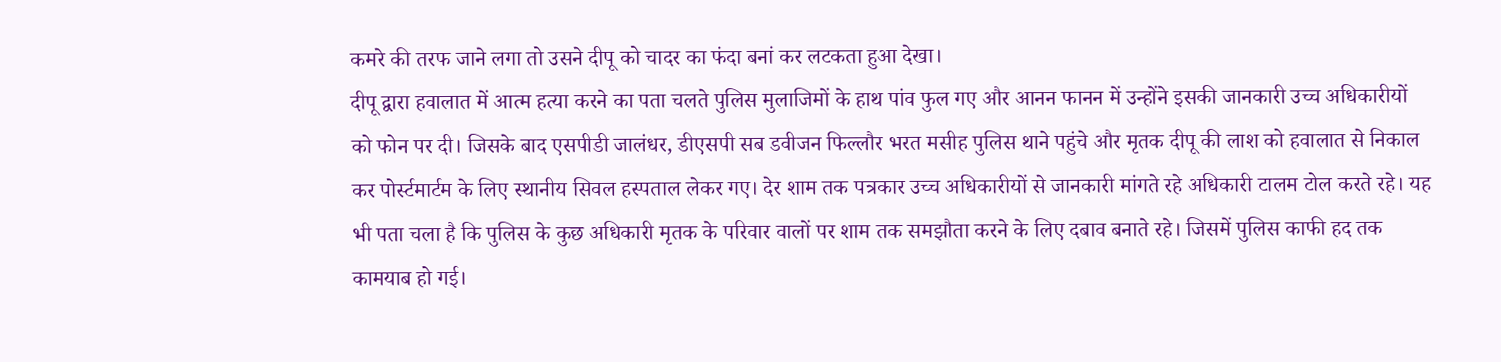कमरे की तरफ जाने लगा तो उसने दीपू को चादर का फंदा बनां कर लटकता हुआ देखा।
दीपू द्वारा हवालात में आत्म हत्या करने का पता चलते पुलिस मुलाजिमों के हाथ पांव फुल गए और आनन फानन में उन्होंने इसकी जानकारी उच्च अधिकारीयों को फोन पर दी। जिसके बाद एसपीडी जालंधर, डीएसपी सब डवीजन फिल्लौर भरत मसीह पुलिस थाने पहुंचे और मृतक दीपू की लाश को हवालात से निकाल कर पोर्स्टमार्टम के लिए स्थानीय सिवल हस्पताल लेकर गए। देर शाम तक पत्रकार उच्च अधिकारीयों से जानकारी मांगते रहे अधिकारी टालम टोल करते रहे। यह भी पता चला है कि पुलिस के कुछ अधिकारी मृतक के परिवार वालों पर शाम तक समझौता करने के लिए दबाव बनाते रहे। जिसमें पुलिस काफी हद तक कामयाब हो गई।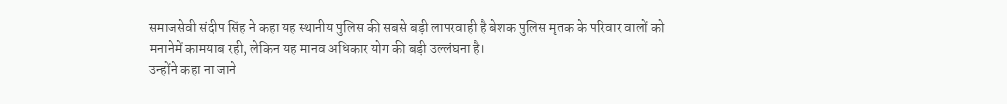समाजसेवी संदीप सिंह ने कहा यह स्थानीय पुलिस की सबसे बड़ी लापरवाही है बेशक पुलिस मृतक के परिवार वालों को मनानेमें कामयाब रही, लेकिन यह मानव अधिकार योग की बड़ी उल्लंघना है।
उन्होंने कहा ना जाने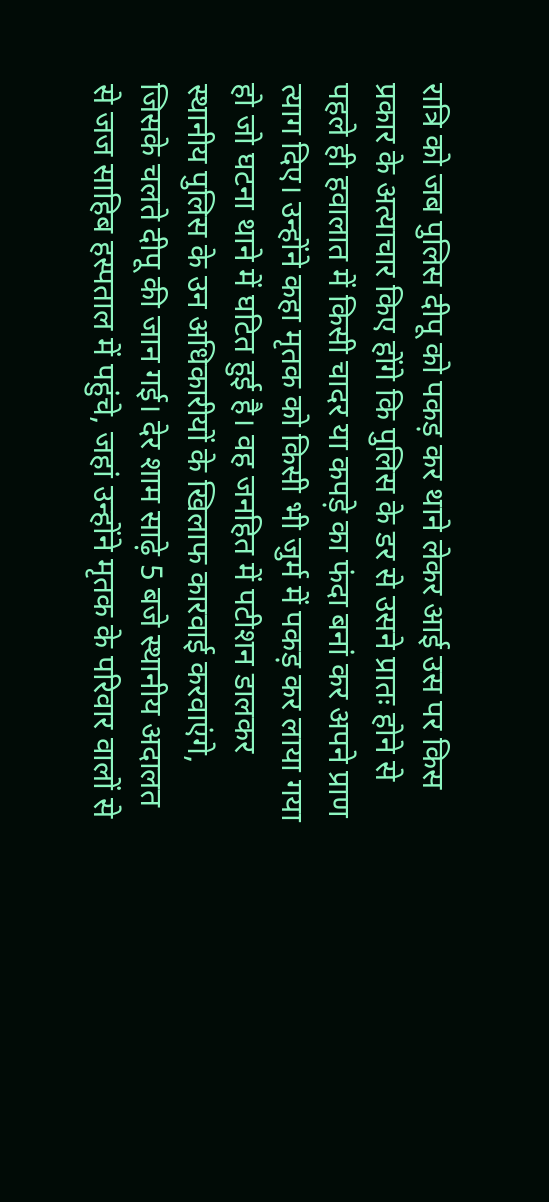रात्रि को जब पुलिस दीपू को पकड़ कर थाने लेकर आई उस पर किस प्रकार के अत्याचार किए होंगे कि पुलिस के डर से उसने प्रातः होने से पहले ही हवालात में किसी चादर या कपड़े का फंदा बनां कर अपने प्राण त्याग दिए। उन्होंने कहा मृतक को किसी भी जुर्म में पकड़ कर लाया गया हो जो घटना थाने में घटित हुई है। वह जनहित में पटीशन डालकर स्थानीय पुलिस के उन अधिकारीयों के खिलाफ कारवाई करवाएंगे, जिसके चलते दीपू की जान गई। देर शाम साढ़े 5 बजे स्थानीय अदालत से जज साहिब हस्पताल में पहुंचे, जहां उन्होंने मृतक के परिवार वालों से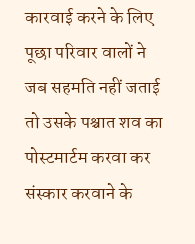कारवाई करने के लिए पूछा परिवार वालों ने जब सहमति नहीं जताई तो उसके पश्चात शव का पोस्टमार्टम करवा कर संस्कार करवाने के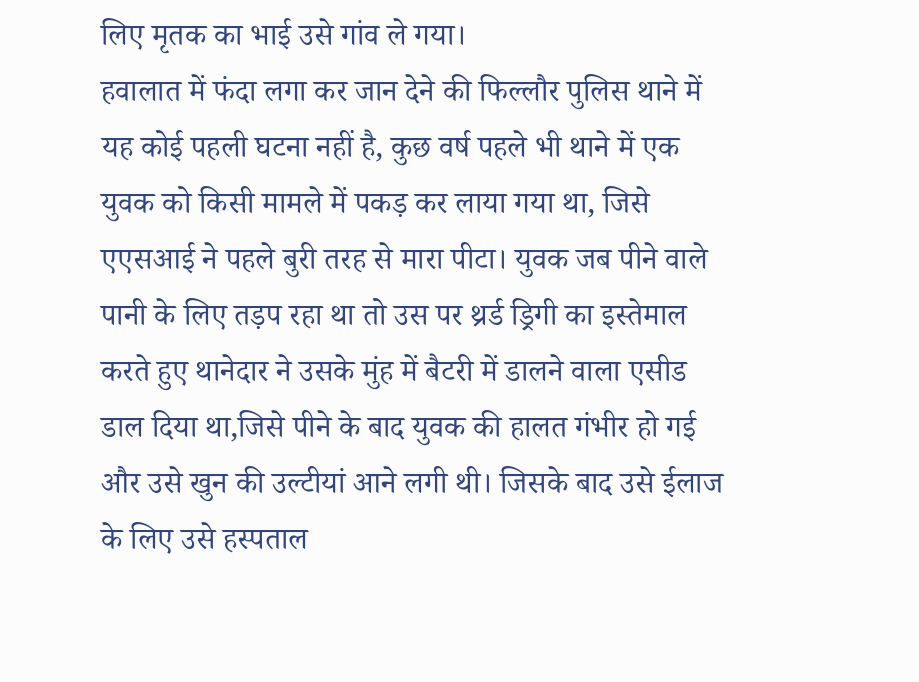लिए मृतक का भाई उसे गांव ले गया।
हवालात में फंदा लगा कर जान देने की फिल्लौर पुलिस थाने में यह कोई पहली घटना नहीं है, कुछ वर्ष पहले भी थाने में एक युवक को किसी मामले में पकड़ कर लाया गया था, जिसे एएसआई ने पहले बुरी तरह से मारा पीटा। युवक जब पीने वाले पानी के लिए तड़प रहा था तो उस पर थ्रर्ड ड्रिगी का इस्तेमाल करते हुए थानेदार ने उसके मुंह में बैटरी में डालने वाला एसीड डाल दिया था,जिसे पीने के बाद युवक की हालत गंभीर हो गई और उसे खुन की उल्टीयां आने लगी थी। जिसके बाद उसे ईलाज के लिए उसे हस्पताल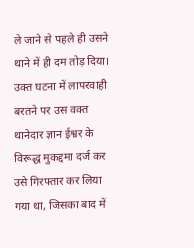ले जाने से पहले ही उसने थाने में ही दम तोड़ दिया। उक्त घटना में लापरवाही बरतने पर उस वक्त थानेदार ज्ञान ईश्वर के विरूद्ध मुकद्दमा दर्ज कर उसे गिरफ्तार कर लिया गया था, जिसका बाद में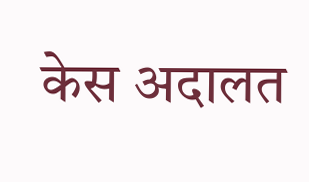केस अदालत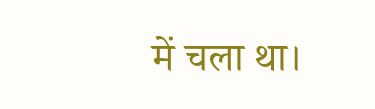में चला था।